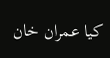کیا عمران خان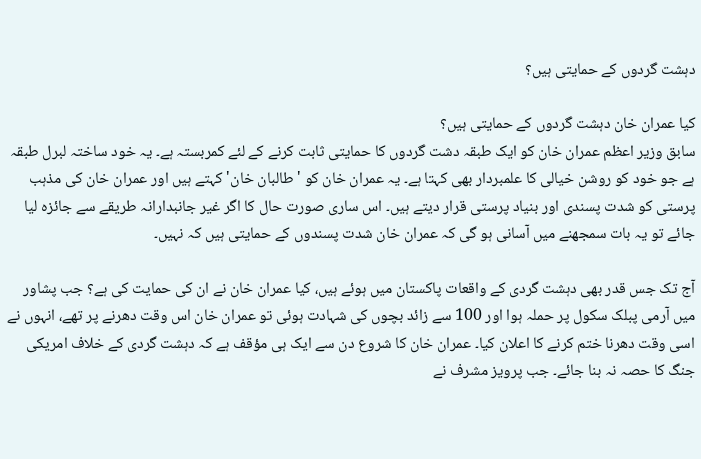دہشت گردوں کے حمایتی ہیں؟

کیا عمران خان دہشت گردوں کے حمایتی ہیں؟
سابق وزیر اعظم عمران خان کو ایک طبقہ دشت گردوں کا حمایتی ثابت کرنے کے لئے کمربستہ ہے۔ یہ خود ساختہ لبرل طبقہ ہے جو خود کو روشن خیالی کا علمبردار بھی کہتا ہے۔ یہ عمران خان کو ' طالبان خان' کہتے ہیں اور عمران خان کی مذہب پرستی کو شدت پسندی اور بنیاد پرستی قرار دیتے ہیں۔ اس ساری صورت حال کا اگر غیر جانبدارانہ طریقے سے جائزہ لیا جائے تو یہ بات سمجھنے میں آسانی ہو گی کہ عمران خان شدت پسندوں کے حمایتی ہیں کہ نہیں۔

آج تک جس قدر بھی دہشت گردی کے واقعات پاکستان میں ہوئے ہیں، کیا عمران خان نے ان کی حمایت کی ہے؟ جب پشاور میں آرمی پبلک سکول پر حملہ ہوا اور 100 سے زائد بچوں کی شہادت ہوئی تو عمران خان اس وقت دھرنے پر تھے، انہوں نے اسی وقت دھرنا ختم کرنے کا اعلان کیا۔ عمران خان کا شروع دن سے ایک ہی مؤقف ہے کہ دہشت گردی کے خلاف امریکی جنگ کا حصہ نہ بنا جائے۔ جب پرویز مشرف نے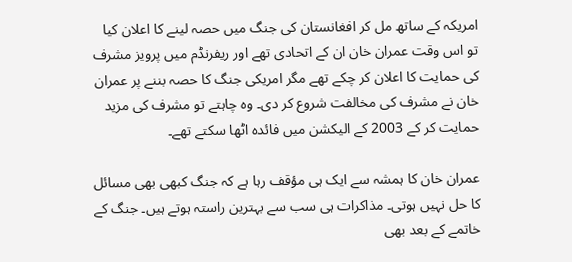امریکہ کے ساتھ مل کر افغانستان کی جنگ میں حصہ لینے کا اعلان کیا تو اس وقت عمران خان ان کے اتحادی تھے اور ریفرنڈم میں پرویز مشرف کی حمایت کا اعلان کر چکے تھے مگر امریکی جنگ کا حصہ بننے پر عمران خان نے مشرف کی مخالفت شروع کر دی۔ وہ چاہتے تو مشرف کی مزید حمایت کر کے 2003 کے الیکشن میں فائدہ اٹھا سکتے تھے۔

عمران خان کا ہمشہ سے ایک ہی مؤقف رہا ہے کہ جنگ کبھی بھی مسائل کا حل نہیں ہوتی۔ مذاکرات ہی سب سے بہترین راستہ ہوتے ہیں۔ جنگ کے خاتمے کے بعد بھی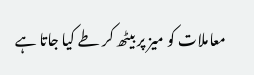معاملات کو میز پر بیٹھ کر طے کیا جاتا ہے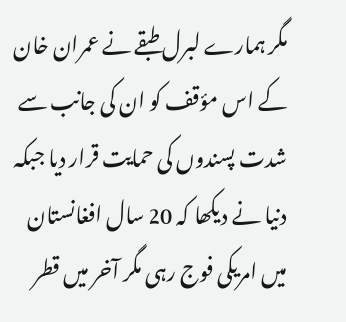مگر ہمارے لبرل طبقے نے عمران خان کے اس مؤقف کو ان کی جانب سے شدت پسندوں کی حمایت قرار دیا جبکہ دنیا نے دیکھا کہ 20 سال افغانستان میں امریکی فوج رہی مگر آخر میں قطر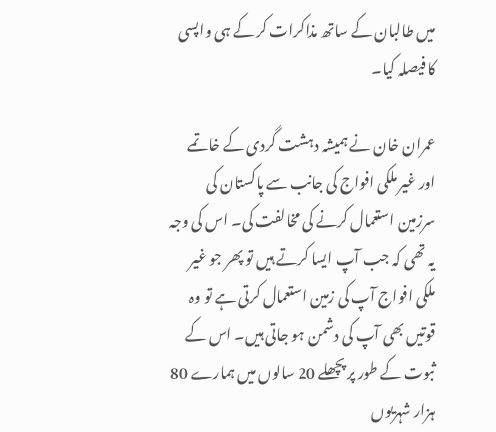میں طالبان کے ساتھ مذاکرات کر کے ہی واپسی کا فیصلہ کیا۔

عمران خان نے ہمیشہ دہشت گردی کے خاتمے اور غیر ملکی افواج کی جانب سے پاکستان کی سرزمین استعمال کرنے کی مخالفت کی۔ اس کی وجہ یہ تھی کہ جب آپ ایسا کرتے ہیں تو پھر جو غیر ملکی افواج آپ کی زمین استعمال کرتی ہے تو وہ قوتیں بھی آپ کی دشمن ہو جاتی ہیں۔ اس کے ثبوت کے طور پر پچھلے 20 سالوں میں ہمارے 80 ہزار شہریوں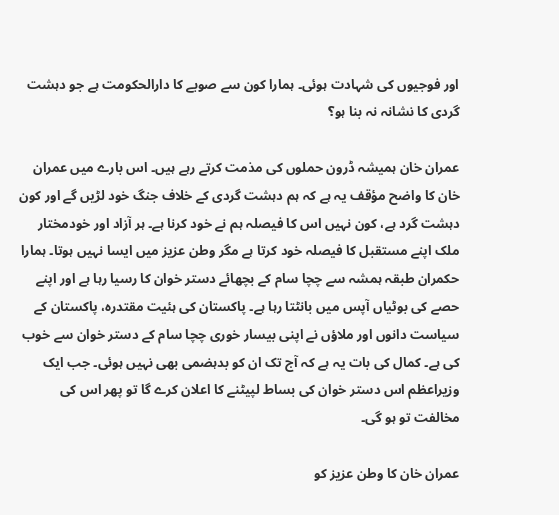اور فوجیوں کی شہادت ہوئی۔ ہمارا کون سے صوبے کا دارالحکومت ہے جو دہشت گردی کا نشانہ نہ بنا ہو؟

عمران خان ہمیشہ ڈرون حملوں کی مذمت کرتے رہے ہیں۔ اس بارے میں عمران خان کا واضح مؤقف یہ ہے کہ ہم دہشت گردی کے خلاف جنگ خود لڑیں گے اور کون دہشت گرد ہے، کون نہیں اس کا فیصلہ ہم نے خود کرنا ہے۔ ہر آزاد اور خودمختار ملک اپنے مستقبل کا فیصلہ خود کرتا ہے مگر وطن عزیز میں ایسا نہیں ہوتا۔ ہمارا حکمران طبقہ ہمشہ سے چچا سام کے بچھائے دستر خوان کا رسیا رہا ہے اور اپنے حصے کی بوٹیاں آپس میں بانٹتا رہا ہے۔ پاکستان کی ہئیت مقتدرہ، پاکستان کے سیاست دانوں اور ملاؤں نے اپنی بیسار خوری چچا سام کے دستر خوان سے خوب کی ہے۔ کمال کی بات یہ ہے کہ آج تک ان کو بدہضمی بھی نہیں ہوئی۔ جب ایک وزیراعظم اس دستر خوان کی بساط لپیٹنے کا اعلان کرے گا تو پھر اس کی مخالفت تو ہو گی۔

عمران خان کا وطن عزیز کو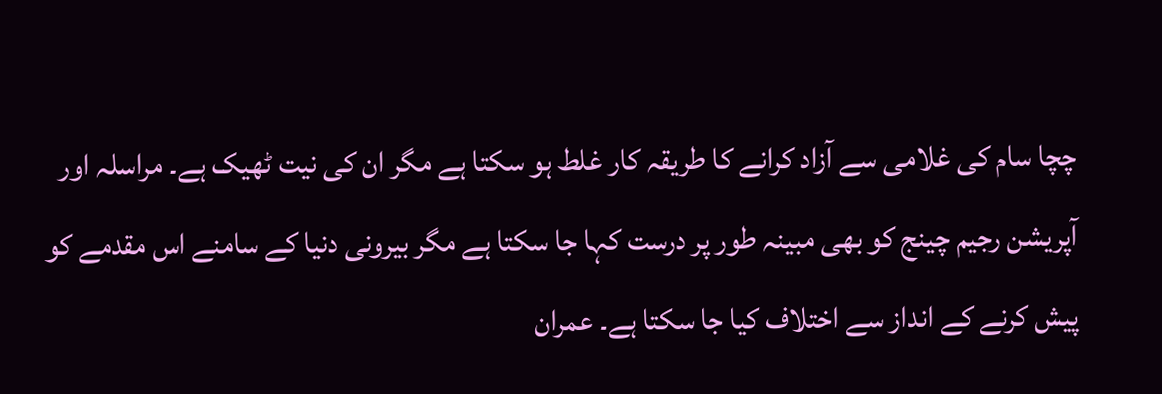چچا سام کی غلامی سے آزاد کرانے کا طریقہ کار غلط ہو سکتا ہے مگر ان کی نیت ٹھیک ہے۔ مراسلہ اور آپریشن رجیم چینج کو بھی مبینہ طور پر درست کہا جا سکتا ہے مگر بیرونی دنیا کے سامنے اس مقدمے کو پیش کرنے کے انداز سے اختلاف کیا جا سکتا ہے۔ عمران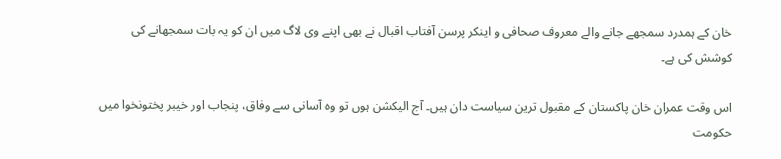خان کے ہمدرد سمجھے جانے والے معروف صحافی و اینکر پرسن آفتاب اقبال نے بھی اپنے وی لاگ میں ان کو یہ بات سمجھانے کی کوشش کی ہے۔

اس وقت عمران خان پاکستان کے مقبول ترین سیاست دان ہیں۔ آج الیکشن ہوں تو وہ آسانی سے وفاق، پنجاب اور خیبر پختونخوا میں حکومت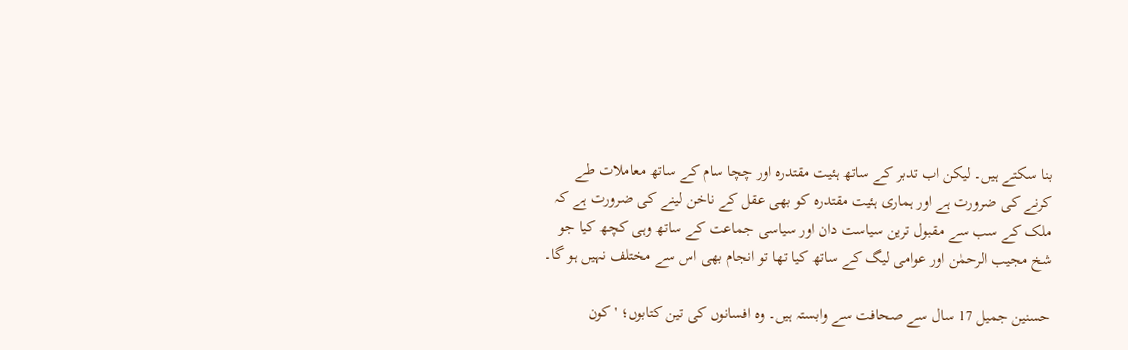بنا سکتے ہیں۔ لیکن اب تدبر کے ساتھ ہئیت مقتدرہ اور چچا سام کے ساتھ معاملات طے کرنے کی ضرورت ہے اور ہماری ہئیت مقتدرہ کو بھی عقل کے ناخن لینے کی ضرورت ہے کہ ملک کے سب سے مقبول ترین سیاست دان اور سیاسی جماعت کے ساتھ وہی کچھ کیا جو شخ مجیب الرحمٰن اور عوامی لیگ کے ساتھ کیا تھا تو انجام بھی اس سے مختلف نہیں ہو گا۔

حسنین جمیل 17 سال سے صحافت سے وابستہ ہیں۔ وہ افسانوں کی تین کتابوں؛ 'کون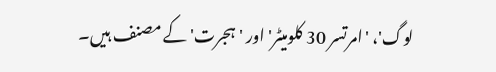لوگ'، 'امرتسر 30 کلومیٹر' اور 'ہجرت' کے مصنف ہیں۔